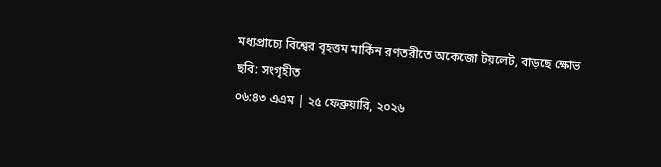মধ্যপ্রাচ্যে বিশ্বের বৃহত্তম মার্কিন রণতরীতে অকেজো টয়লেট, বাড়ছে ক্ষোভ
ছবি: সংগৃহীত
০৬:৪৩ এএম | ২৫ ফেব্রুয়ারি, ২০২৬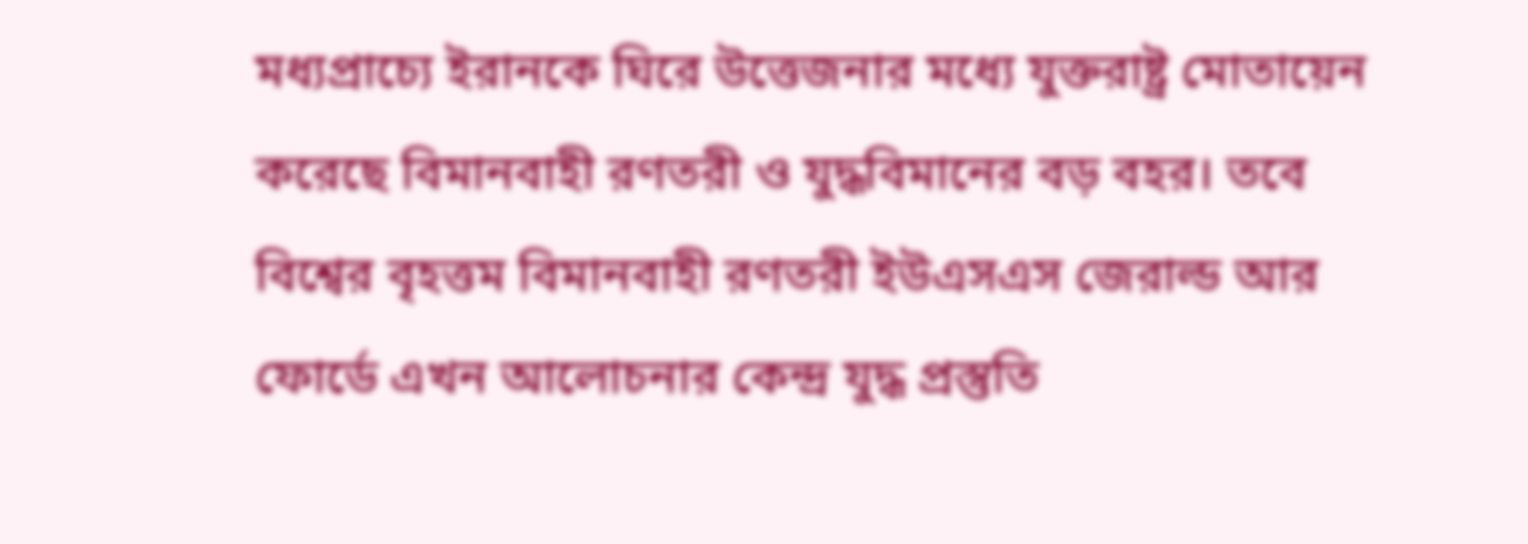মধ্যপ্রাচ্যে ইরানকে ঘিরে উত্তেজনার মধ্যে যুক্তরাষ্ট্র মোতায়েন করেছে বিমানবাহী রণতরী ও যুদ্ধবিমানের বড় বহর। তবে বিশ্বের বৃহত্তম বিমানবাহী রণতরী ইউএসএস জেরাল্ড আর ফোর্ডে এখন আলোচনার কেন্দ্র যুদ্ধ প্রস্তুতি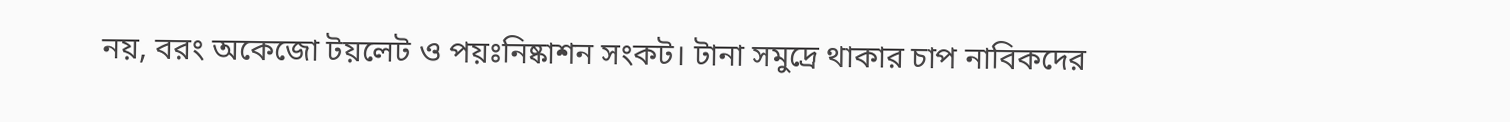নয়, বরং অকেজো টয়লেট ও পয়ঃনিষ্কাশন সংকট। টানা সমুদ্রে থাকার চাপ নাবিকদের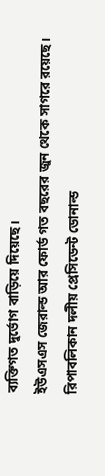ব্যক্তিগত দুর্ভোগ বাড়িয়ে দিয়েছে।
ইউএসএস জেরাল্ড আর ফোর্ড গত বছরের জুন থেকে সাগরে রয়েছে। রিপাবলিকান দলীয় প্রেসিডেন্ট ডোনাল্ড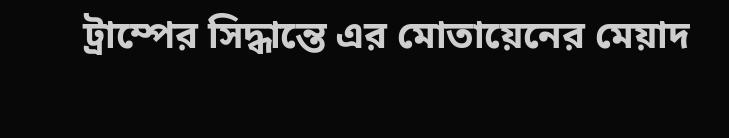ট্রাম্পের সিদ্ধান্তে এর মোতায়েনের মেয়াদ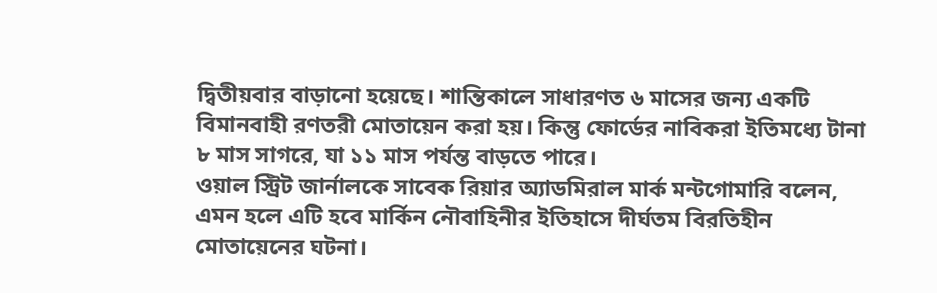দ্বিতীয়বার বাড়ানো হয়েছে। শান্তিকালে সাধারণত ৬ মাসের জন্য একটি বিমানবাহী রণতরী মোতায়েন করা হয়। কিন্তু ফোর্ডের নাবিকরা ইতিমধ্যে টানা ৮ মাস সাগরে, যা ১১ মাস পর্যন্ত বাড়তে পারে।
ওয়াল স্ট্রিট জার্নালকে সাবেক রিয়ার অ্যাডমিরাল মার্ক মন্টগোমারি বলেন, এমন হলে এটি হবে মার্কিন নৌবাহিনীর ইতিহাসে দীর্ঘতম বিরতিহীন মোতায়েনের ঘটনা।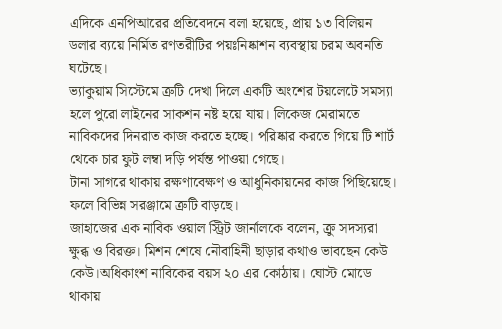এদিকে এনপিআরের প্রতিবেদনে বলা হয়েছে, প্রায় ১৩ বিলিয়ন ডলার ব্যয়ে নির্মিত রণতরীটির পয়ঃনিষ্কাশন ব্যবস্থায় চরম অবনতি ঘটেছে।
ভ্যাকুয়াম সিস্টেমে ত্রুটি দেখা দিলে একটি অংশের টয়লেটে সমস্যা হলে পুরো লাইনের সাকশন নষ্ট হয়ে যায়। লিকেজ মেরামতে নাবিকদের দিনরাত কাজ করতে হচ্ছে। পরিষ্কার করতে গিয়ে টি শার্ট থেকে চার ফুট লম্বা দড়ি পর্যন্ত পাওয়া গেছে।
টানা সাগরে থাকায় রক্ষণাবেক্ষণ ও আধুনিকায়নের কাজ পিছিয়েছে। ফলে বিভিন্ন সরঞ্জামে ত্রুটি বাড়ছে।
জাহাজের এক নাবিক ওয়াল স্ট্রিট জার্নালকে বলেন, ক্রু সদস্যরা ক্ষুব্ধ ও বিরক্ত। মিশন শেষে নৌবাহিনী ছাড়ার কথাও ভাবছেন কেউ কেউ।অধিকাংশ নাবিকের বয়স ২০ এর কোঠায়। ঘোস্ট মোডে থাকায়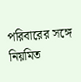পরিবারের সঙ্গে নিয়মিত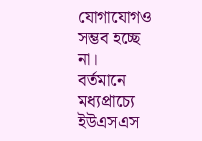যোগাযোগও সম্ভব হচ্ছে না।
বর্তমানে মধ্যপ্রাচ্যে ইউএসএস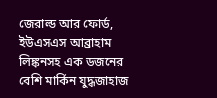জেরাল্ড আর ফোর্ড, ইউএসএস আব্রাহাম লিঙ্কনসহ এক ডজনের বেশি মার্কিন যুদ্ধজাহাজ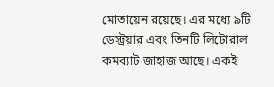মোতায়েন রয়েছে। এর মধ্যে ৯টি ডেস্ট্রয়ার এবং তিনটি লিটোরাল কমব্যাট জাহাজ আছে। একই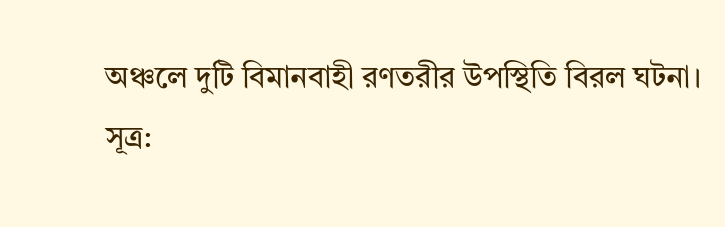অঞ্চলে দুটি বিমানবাহী রণতরীর উপস্থিতি বিরল ঘটনা।
সূত্র: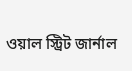ওয়াল স্ট্রিট জার্নাল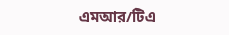এমআর/টিএ